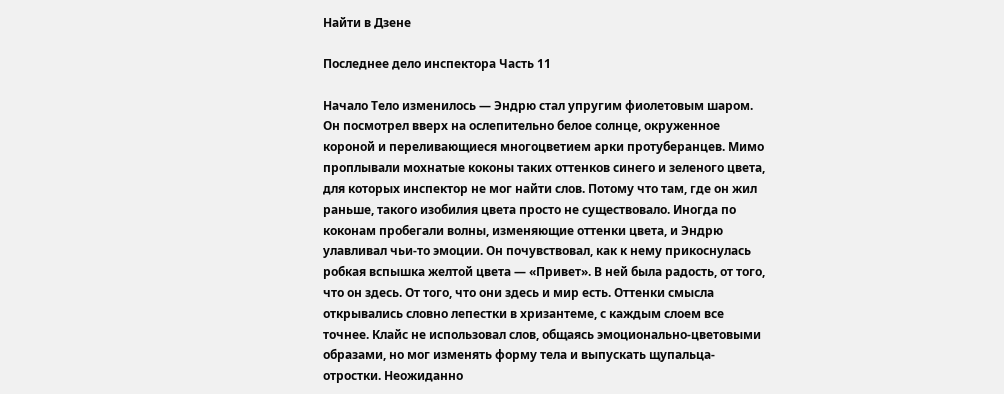Найти в Дзене

Последнее дело инспектора Часть 11

Начало Тело изменилось — Эндрю стал упругим фиолетовым шаром. Он посмотрел вверх на ослепительно белое солнце, окруженное короной и переливающиеся многоцветием арки протуберанцев. Мимо проплывали мохнатые коконы таких оттенков синего и зеленого цвета, для которых инспектор не мог найти слов. Потому что там, где он жил раньше, такого изобилия цвета просто не существовало. Иногда по коконам пробегали волны, изменяющие оттенки цвета, и Эндрю улавливал чьи-то эмоции. Он почувствовал, как к нему прикоснулась робкая вспышка желтой цвета — «Привет». В ней была радость, от того, что он здесь. От того, что они здесь и мир есть. Оттенки смысла открывались словно лепестки в хризантеме, с каждым слоем все точнее. Клайс не использовал слов, общаясь эмоционально-цветовыми образами, но мог изменять форму тела и выпускать щупальца-отростки. Неожиданно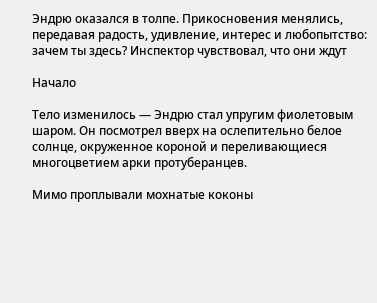Эндрю оказался в толпе. Прикосновения менялись, передавая радость, удивление, интерес и любопытство: зачем ты здесь? Инспектор чувствовал, что они ждут

Начало

Тело изменилось — Эндрю стал упругим фиолетовым шаром. Он посмотрел вверх на ослепительно белое солнце, окруженное короной и переливающиеся многоцветием арки протуберанцев.

Мимо проплывали мохнатые коконы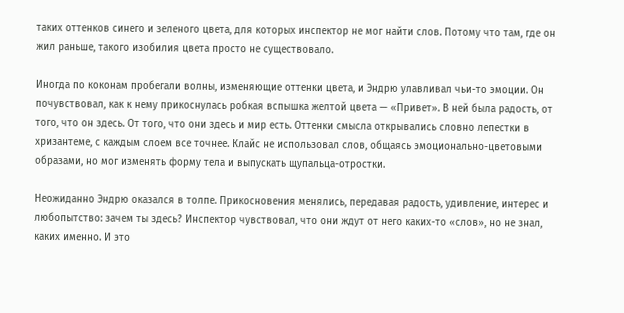таких оттенков синего и зеленого цвета, для которых инспектор не мог найти слов. Потому что там, где он жил раньше, такого изобилия цвета просто не существовало.

Иногда по коконам пробегали волны, изменяющие оттенки цвета, и Эндрю улавливал чьи-то эмоции. Он почувствовал, как к нему прикоснулась робкая вспышка желтой цвета — «Привет». В ней была радость, от того, что он здесь. От того, что они здесь и мир есть. Оттенки смысла открывались словно лепестки в хризантеме, с каждым слоем все точнее. Клайс не использовал слов, общаясь эмоционально-цветовыми образами, но мог изменять форму тела и выпускать щупальца-отростки.

Неожиданно Эндрю оказался в толпе. Прикосновения менялись, передавая радость, удивление, интерес и любопытство: зачем ты здесь? Инспектор чувствовал, что они ждут от него каких-то «слов», но не знал, каких именно. И это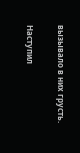вызывало в них грусть.

Наступил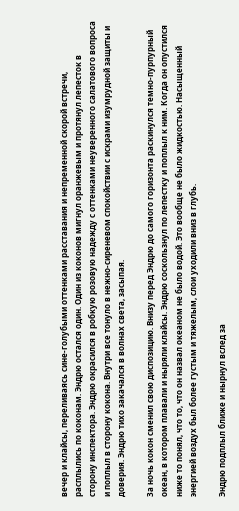вечер и клайсы, переливаясь сине-голубыми оттенками расставания и непременной скорой встречи, расплылись по коконам. Эндрю остался один. Один из коконов мигнул оранжевым и протянул лепесток в сторону инспектора. Эндрю окрасился в робкую розовую надежду с оттенками неуверенного салатового вопроса и поплыл в сторону кокона. Внутри все тонуло в нежно-сиреневом спокойствии с искрами изумрудной защиты и доверия. Эндрю тихо закачался в волнах света, засыпая.

За ночь кокон сменил свою диспозицию. Внизу перед Эндрю до самого горизонта раскинулся темно-пурпурный океан, в котором плавали и ныряли клайсы. Эндрю соскользнул по лепестку и поплыл к ним. Когда он опустился ниже то понял, что то, что он назвал океаном не было водой. Это вообще не было жидкостью. Насыщенный энергией воздух был более густым и тяжелым, слои уходили вниз в глубь.

Эндрю подплыл ближе и нырнул вслед за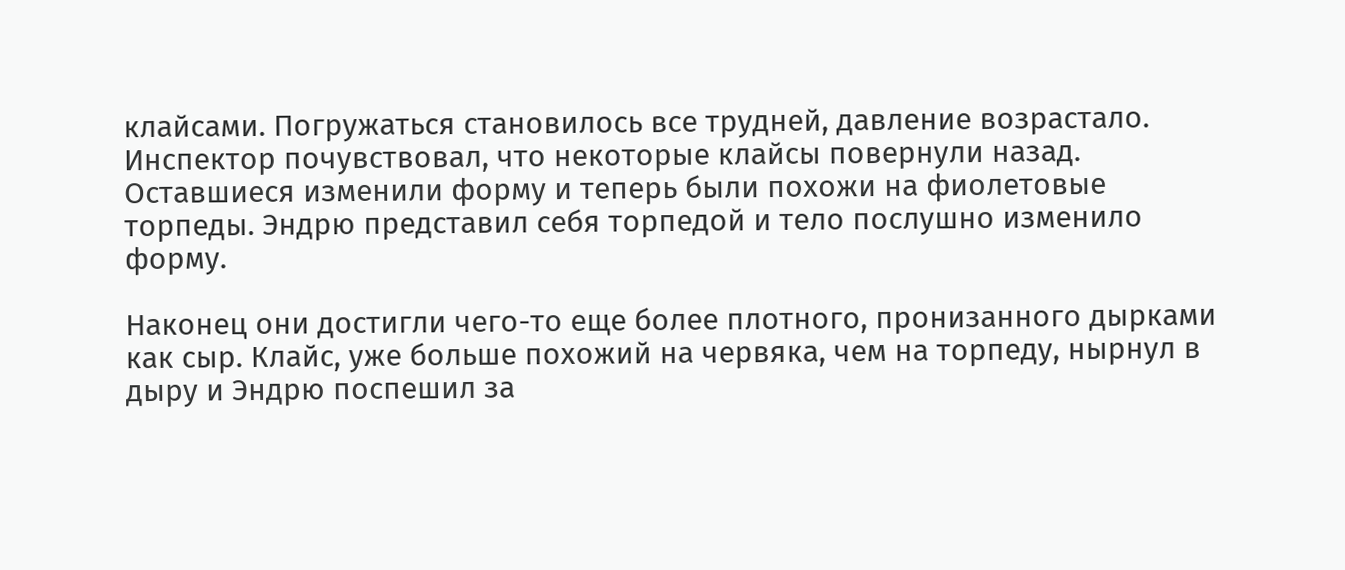клайсами. Погружаться становилось все трудней, давление возрастало. Инспектор почувствовал, что некоторые клайсы повернули назад. Оставшиеся изменили форму и теперь были похожи на фиолетовые торпеды. Эндрю представил себя торпедой и тело послушно изменило форму.

Наконец они достигли чего-то еще более плотного, пронизанного дырками как сыр. Клайс, уже больше похожий на червяка, чем на торпеду, нырнул в дыру и Эндрю поспешил за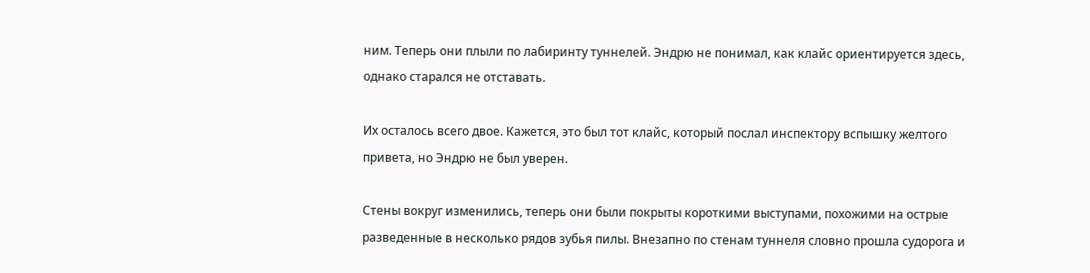ним. Теперь они плыли по лабиринту туннелей. Эндрю не понимал, как клайс ориентируется здесь, однако старался не отставать.

Их осталось всего двое. Кажется, это был тот клайс, который послал инспектору вспышку желтого привета, но Эндрю не был уверен.

Стены вокруг изменились, теперь они были покрыты короткими выступами, похожими на острые разведенные в несколько рядов зубья пилы. Внезапно по стенам туннеля словно прошла судорога и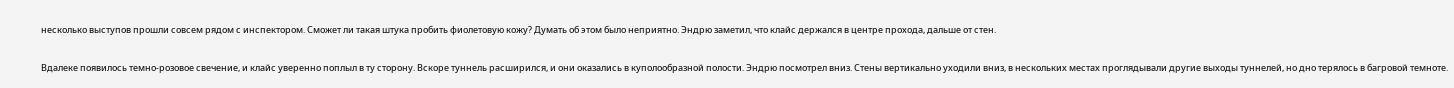несколько выступов прошли совсем рядом с инспектором. Сможет ли такая штука пробить фиолетовую кожу? Думать об этом было неприятно. Эндрю заметил, что клайс держался в центре прохода, дальше от стен.

Вдалеке появилось темно-розовое свечение, и клайс уверенно поплыл в ту сторону. Вскоре туннель расширился, и они оказались в куполообразной полости. Эндрю посмотрел вниз. Стены вертикально уходили вниз, в нескольких местах проглядывали другие выходы туннелей, но дно терялось в багровой темноте.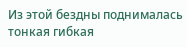Из этой бездны поднималась тонкая гибкая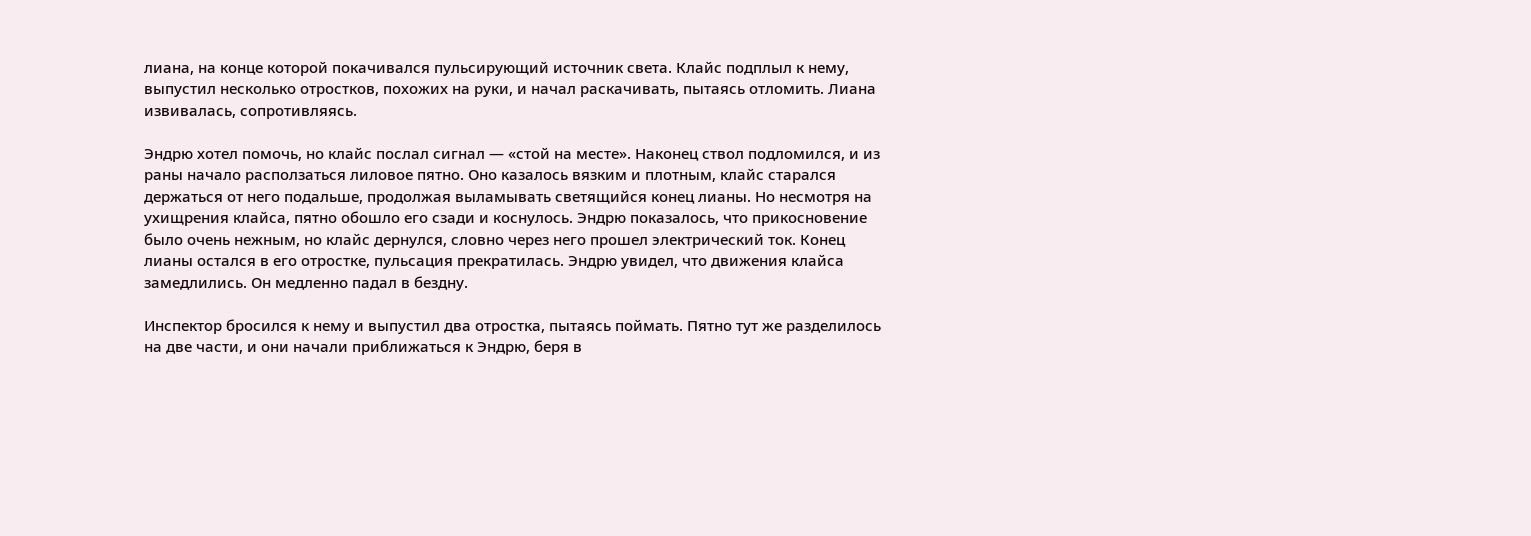лиана, на конце которой покачивался пульсирующий источник света. Клайс подплыл к нему, выпустил несколько отростков, похожих на руки, и начал раскачивать, пытаясь отломить. Лиана извивалась, сопротивляясь.

Эндрю хотел помочь, но клайс послал сигнал — «стой на месте». Наконец ствол подломился, и из раны начало расползаться лиловое пятно. Оно казалось вязким и плотным, клайс старался держаться от него подальше, продолжая выламывать светящийся конец лианы. Но несмотря на ухищрения клайса, пятно обошло его сзади и коснулось. Эндрю показалось, что прикосновение было очень нежным, но клайс дернулся, словно через него прошел электрический ток. Конец лианы остался в его отростке, пульсация прекратилась. Эндрю увидел, что движения клайса замедлились. Он медленно падал в бездну.

Инспектор бросился к нему и выпустил два отростка, пытаясь поймать. Пятно тут же разделилось на две части, и они начали приближаться к Эндрю, беря в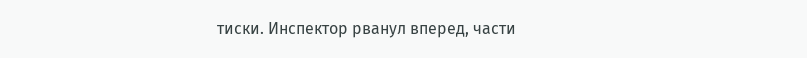тиски. Инспектор рванул вперед, части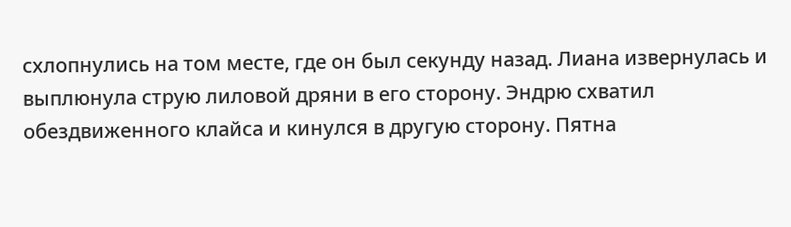схлопнулись на том месте, где он был секунду назад. Лиана извернулась и выплюнула струю лиловой дряни в его сторону. Эндрю схватил обездвиженного клайса и кинулся в другую сторону. Пятна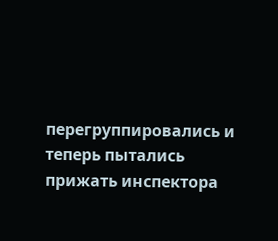перегруппировались и теперь пытались прижать инспектора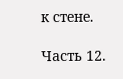к стене.

Часть 12.